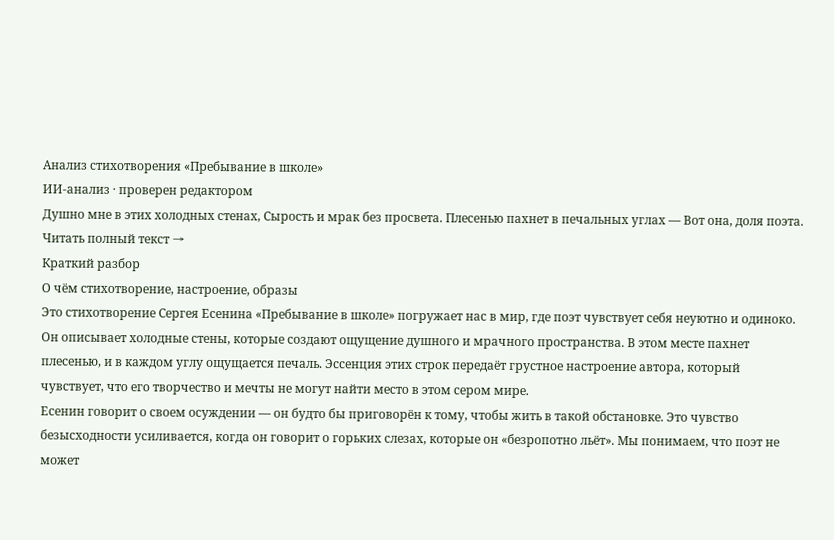Анализ стихотворения «Пребывание в школе»
ИИ-анализ · проверен редактором
Душно мне в этих холодных стенах, Сырость и мрак без просвета. Плесенью пахнет в печальных углах — Вот она, доля поэта.
Читать полный текст →
Краткий разбор
О чём стихотворение, настроение, образы
Это стихотворение Сергея Есенина «Пребывание в школе» погружает нас в мир, где поэт чувствует себя неуютно и одиноко. Он описывает холодные стены, которые создают ощущение душного и мрачного пространства. В этом месте пахнет плесенью, и в каждом углу ощущается печаль. Эссенция этих строк передаёт грустное настроение автора, который чувствует, что его творчество и мечты не могут найти место в этом сером мире.
Есенин говорит о своем осуждении — он будто бы приговорён к тому, чтобы жить в такой обстановке. Это чувство безысходности усиливается, когда он говорит о горьких слезах, которые он «безропотно льёт». Мы понимаем, что поэт не может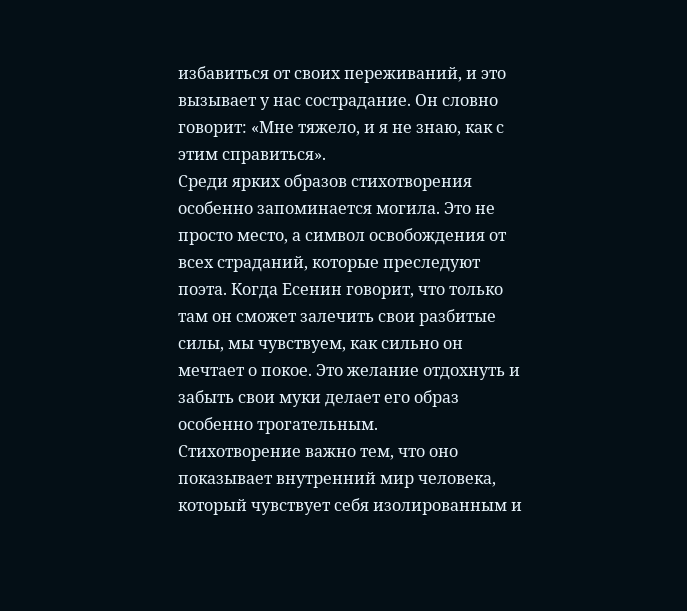избавиться от своих переживаний, и это вызывает у нас сострадание. Он словно говорит: «Мне тяжело, и я не знаю, как с этим справиться».
Среди ярких образов стихотворения особенно запоминается могила. Это не просто место, а символ освобождения от всех страданий, которые преследуют поэта. Когда Есенин говорит, что только там он сможет залечить свои разбитые силы, мы чувствуем, как сильно он мечтает о покое. Это желание отдохнуть и забыть свои муки делает его образ особенно трогательным.
Стихотворение важно тем, что оно показывает внутренний мир человека, который чувствует себя изолированным и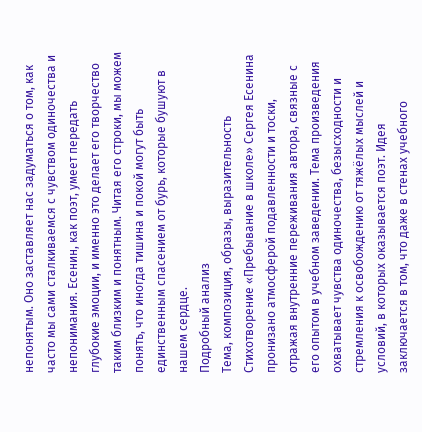непонятым. Оно заставляет нас задуматься о том, как часто мы сами сталкиваемся с чувством одиночества и непонимания. Есенин, как поэт, умеет передать глубокие эмоции, и именно это делает его творчество таким близким и понятным. Читая его строки, мы можем понять, что иногда тишина и покой могут быть единственным спасением от бурь, которые бушуют в нашем сердце.
Подробный анализ
Тема, композиция, образы, выразительность
Стихотворение «Пребывание в школе» Сергея Есенина пронизано атмосферой подавленности и тоски, отражая внутренние переживания автора, связные с его опытом в учебном заведении. Тема произведения охватывает чувства одиночества, безысходности и стремления к освобождению от тяжёлых мыслей и условий, в которых оказывается поэт. Идея заключается в том, что даже в стенах учебного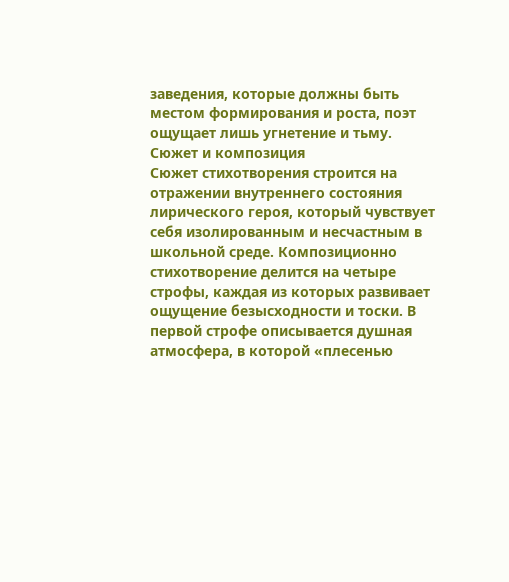заведения, которые должны быть местом формирования и роста, поэт ощущает лишь угнетение и тьму.
Сюжет и композиция
Сюжет стихотворения строится на отражении внутреннего состояния лирического героя, который чувствует себя изолированным и несчастным в школьной среде. Композиционно стихотворение делится на четыре строфы, каждая из которых развивает ощущение безысходности и тоски. В первой строфе описывается душная атмосфера, в которой «плесенью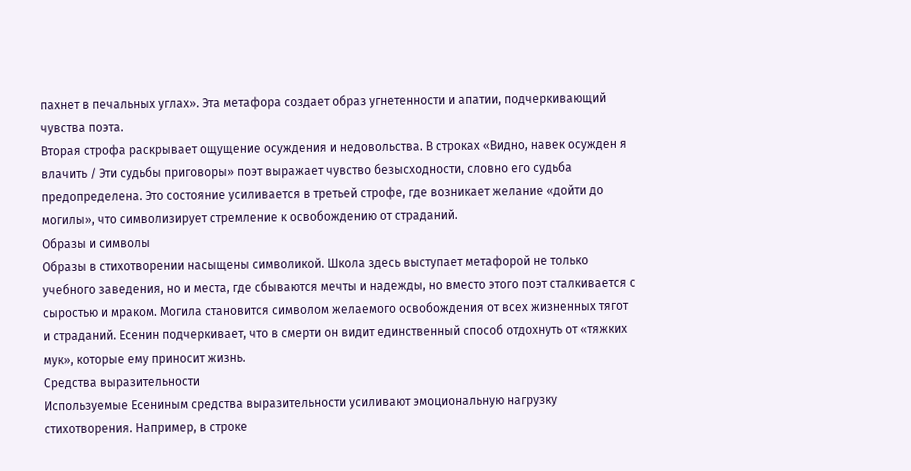пахнет в печальных углах». Эта метафора создает образ угнетенности и апатии, подчеркивающий чувства поэта.
Вторая строфа раскрывает ощущение осуждения и недовольства. В строках «Видно, навек осужден я влачить / Эти судьбы приговоры» поэт выражает чувство безысходности, словно его судьба предопределена. Это состояние усиливается в третьей строфе, где возникает желание «дойти до могилы», что символизирует стремление к освобождению от страданий.
Образы и символы
Образы в стихотворении насыщены символикой. Школа здесь выступает метафорой не только учебного заведения, но и места, где сбываются мечты и надежды, но вместо этого поэт сталкивается с сыростью и мраком. Могила становится символом желаемого освобождения от всех жизненных тягот и страданий. Есенин подчеркивает, что в смерти он видит единственный способ отдохнуть от «тяжких мук», которые ему приносит жизнь.
Средства выразительности
Используемые Есениным средства выразительности усиливают эмоциональную нагрузку стихотворения. Например, в строке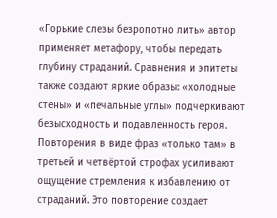«Горькие слезы безропотно лить» автор применяет метафору, чтобы передать глубину страданий. Сравнения и эпитеты также создают яркие образы: «холодные стены» и «печальные углы» подчеркивают безысходность и подавленность героя.
Повторения в виде фраз «только там» в третьей и четвёртой строфах усиливают ощущение стремления к избавлению от страданий. Это повторение создает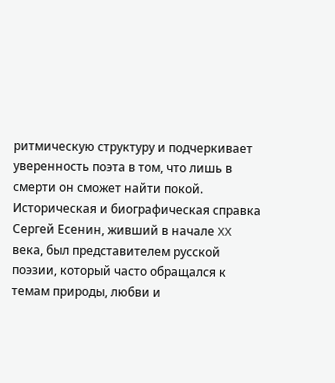ритмическую структуру и подчеркивает уверенность поэта в том, что лишь в смерти он сможет найти покой.
Историческая и биографическая справка
Сергей Есенин, живший в начале XX века, был представителем русской поэзии, который часто обращался к темам природы, любви и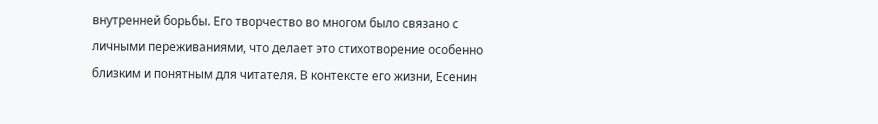внутренней борьбы. Его творчество во многом было связано с личными переживаниями, что делает это стихотворение особенно близким и понятным для читателя. В контексте его жизни, Есенин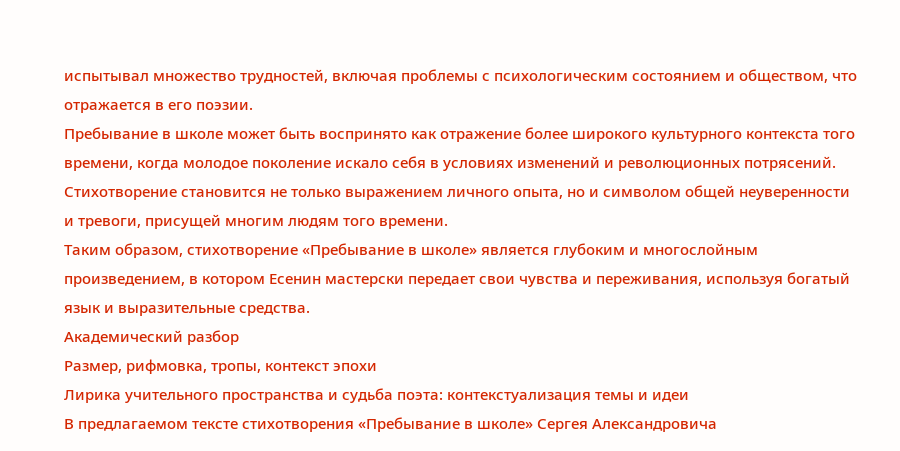испытывал множество трудностей, включая проблемы с психологическим состоянием и обществом, что отражается в его поэзии.
Пребывание в школе может быть воспринято как отражение более широкого культурного контекста того времени, когда молодое поколение искало себя в условиях изменений и революционных потрясений. Стихотворение становится не только выражением личного опыта, но и символом общей неуверенности и тревоги, присущей многим людям того времени.
Таким образом, стихотворение «Пребывание в школе» является глубоким и многослойным произведением, в котором Есенин мастерски передает свои чувства и переживания, используя богатый язык и выразительные средства.
Академический разбор
Размер, рифмовка, тропы, контекст эпохи
Лирика учительного пространства и судьба поэта: контекстуализация темы и идеи
В предлагаемом тексте стихотворения «Пребывание в школе» Сергея Александровича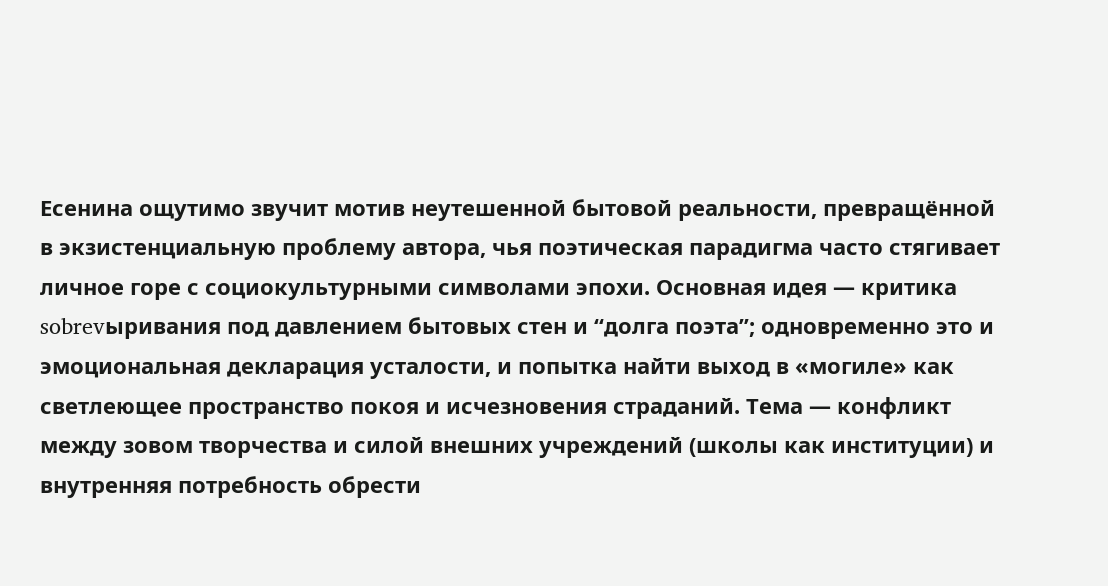Есенина ощутимо звучит мотив неутешенной бытовой реальности, превращённой в экзистенциальную проблему автора, чья поэтическая парадигма часто стягивает личное горе с социокультурными символами эпохи. Основная идея — критика sobrevыривания под давлением бытовых стен и “долга поэта”; одновременно это и эмоциональная декларация усталости, и попытка найти выход в «могиле» как светлеющее пространство покоя и исчезновения страданий. Тема — конфликт между зовом творчества и силой внешних учреждений (школы как институции) и внутренняя потребность обрести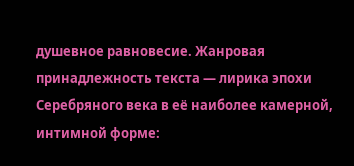душевное равновесие. Жанровая принадлежность текста — лирика эпохи Серебряного века в её наиболее камерной, интимной форме: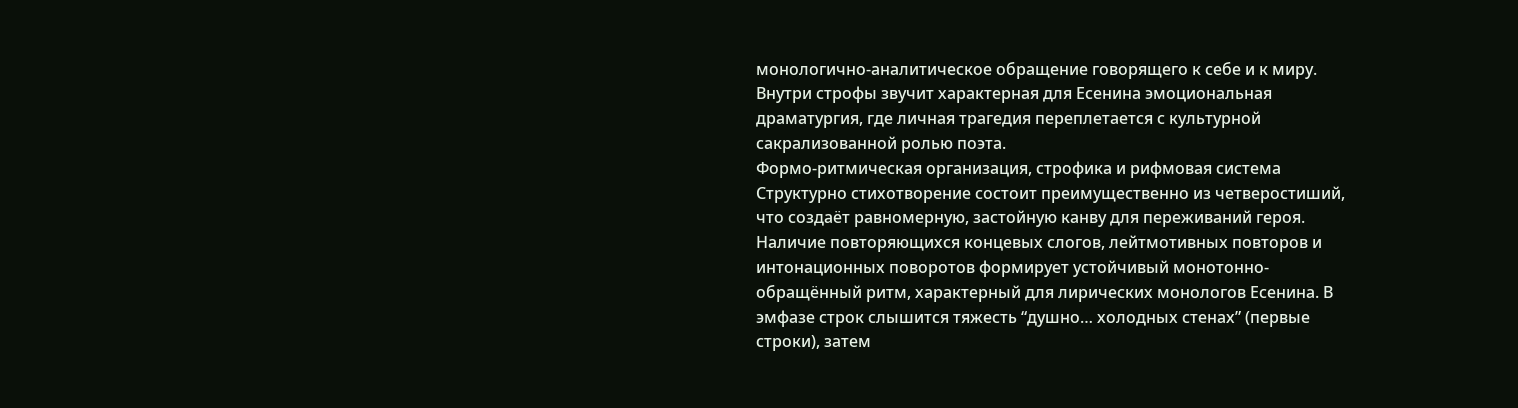монологично-аналитическое обращение говорящего к себе и к миру. Внутри строфы звучит характерная для Есенина эмоциональная драматургия, где личная трагедия переплетается с культурной сакрализованной ролью поэта.
Формо-ритмическая организация, строфика и рифмовая система
Структурно стихотворение состоит преимущественно из четверостиший, что создаёт равномерную, застойную канву для переживаний героя. Наличие повторяющихся концевых слогов, лейтмотивных повторов и интонационных поворотов формирует устойчивый монотонно-обращённый ритм, характерный для лирических монологов Есенина. В эмфазе строк слышится тяжесть “душно… холодных стенах” (первые строки), затем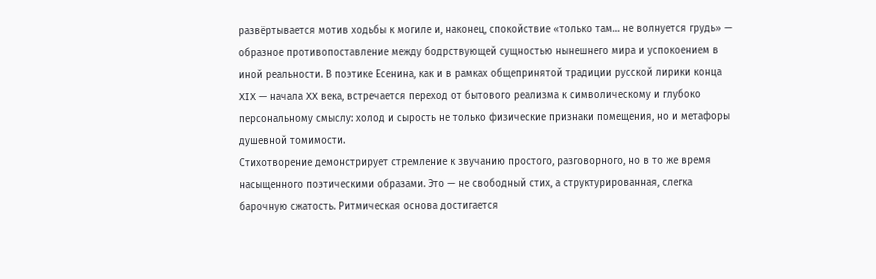развёртывается мотив ходьбы к могиле и, наконец, спокойствие «только там… не волнуется грудь» — образное противопоставление между бодрствующей сущностью нынешнего мира и успокоением в иной реальности. В поэтике Есенина, как и в рамках общепринятой традиции русской лирики конца XIX — начала XX века, встречается переход от бытового реализма к символическому и глубоко персональному смыслу: холод и сырость не только физические признаки помещения, но и метафоры душевной томимости.
Стихотворение демонстрирует стремление к звучанию простого, разговорного, но в то же время насыщенного поэтическими образами. Это — не свободный стих, а структурированная, слегка барочную сжатость. Ритмическая основа достигается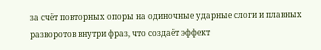за счёт повторных опоры на одиночные ударные слоги и плавных разворотов внутри фраз, что создаёт эффект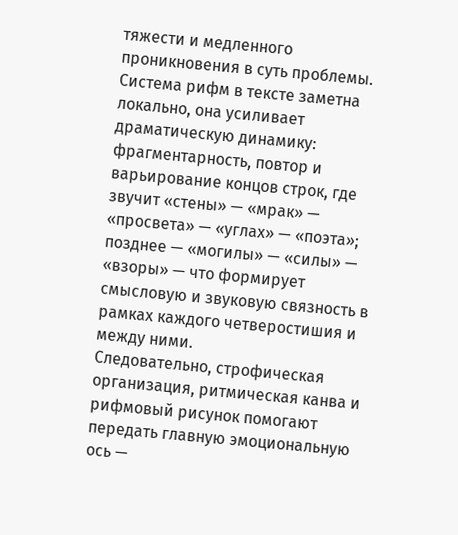тяжести и медленного проникновения в суть проблемы. Система рифм в тексте заметна локально, она усиливает драматическую динамику: фрагментарность, повтор и варьирование концов строк, где звучит «стены» — «мрак» — «просвета» — «углах» — «поэта»; позднее — «могилы» — «силы» — «взоры» — что формирует смысловую и звуковую связность в рамках каждого четверостишия и между ними.
Следовательно, строфическая организация, ритмическая канва и рифмовый рисунок помогают передать главную эмоциональную ось —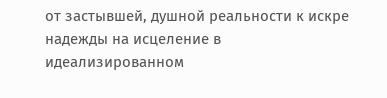от застывшей, душной реальности к искре надежды на исцеление в идеализированном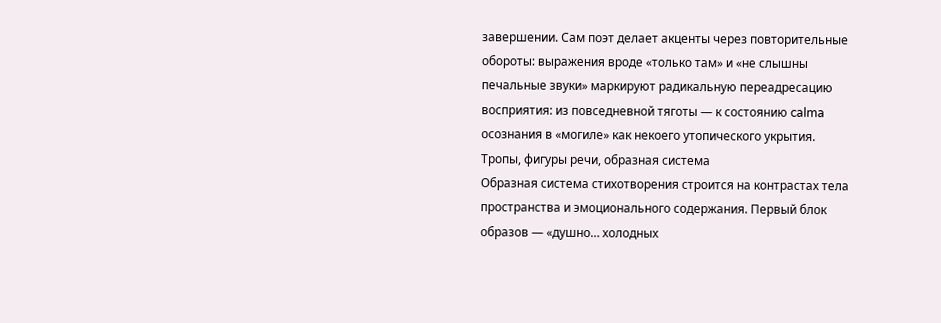завершении. Сам поэт делает акценты через повторительные обороты: выражения вроде «только там» и «не слышны печальные звуки» маркируют радикальную переадресацию восприятия: из повседневной тяготы — к состоянию calma осознания в «могиле» как некоего утопического укрытия.
Тропы, фигуры речи, образная система
Образная система стихотворения строится на контрастах тела пространства и эмоционального содержания. Первый блок образов — «душно… холодных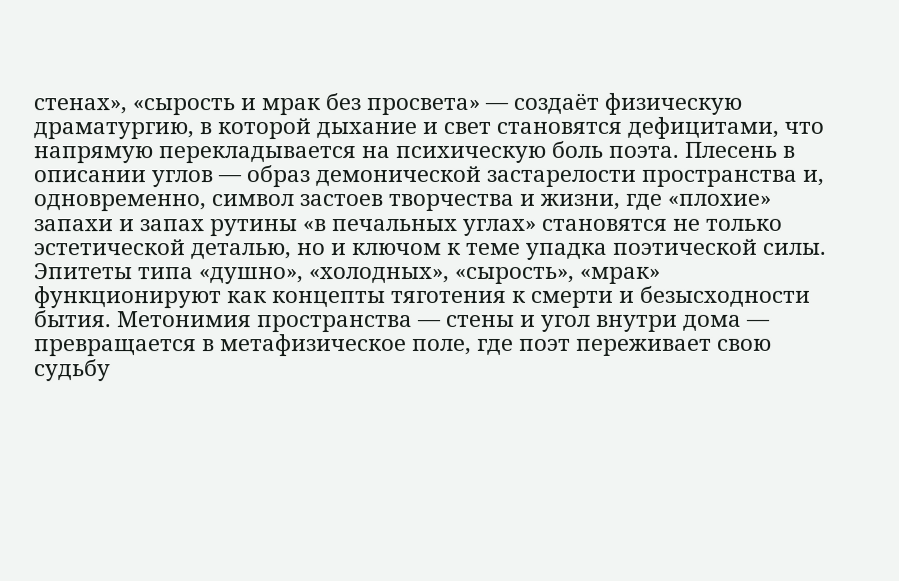стенах», «сырость и мрак без просвета» — создаёт физическую драматургию, в которой дыхание и свет становятся дефицитами, что напрямую перекладывается на психическую боль поэта. Плесень в описании углов — образ демонической застарелости пространства и, одновременно, символ застоев творчества и жизни, где «плохие» запахи и запах рутины «в печальных углах» становятся не только эстетической деталью, но и ключом к теме упадка поэтической силы.
Эпитеты типа «душно», «холодных», «сырость», «мрак» функционируют как концепты тяготения к смерти и безысходности бытия. Метонимия пространства — стены и угол внутри дома — превращается в метафизическое поле, где поэт переживает свою судьбу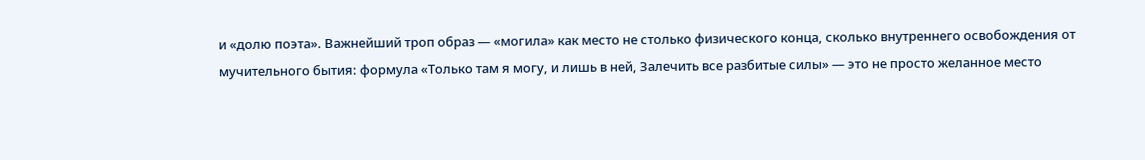и «долю поэта». Важнейший троп образ — «могила» как место не столько физического конца, сколько внутреннего освобождения от мучительного бытия: формула «Только там я могу, и лишь в ней, Залечить все разбитые силы» — это не просто желанное место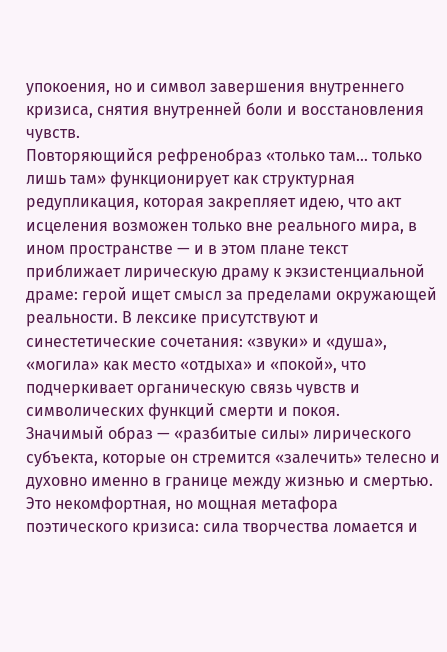упокоения, но и символ завершения внутреннего кризиса, снятия внутренней боли и восстановления чувств.
Повторяющийся рефренобраз «только там… только лишь там» функционирует как структурная редупликация, которая закрепляет идею, что акт исцеления возможен только вне реального мира, в ином пространстве — и в этом плане текст приближает лирическую драму к экзистенциальной драме: герой ищет смысл за пределами окружающей реальности. В лексике присутствуют и синестетические сочетания: «звуки» и «душа», «могила» как место «отдыха» и «покой», что подчеркивает органическую связь чувств и символических функций смерти и покоя.
Значимый образ — «разбитые силы» лирического субъекта, которые он стремится «залечить» телесно и духовно именно в границе между жизнью и смертью. Это некомфортная, но мощная метафора поэтического кризиса: сила творчества ломается и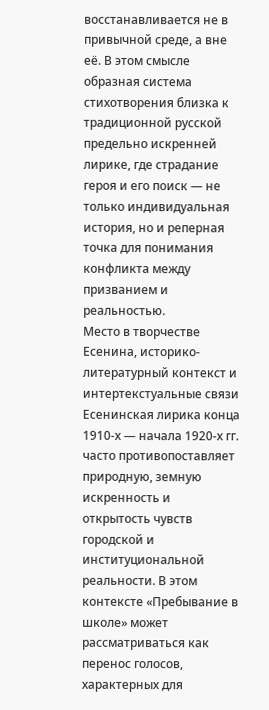восстанавливается не в привычной среде, а вне её. В этом смысле образная система стихотворения близка к традиционной русской предельно искренней лирике, где страдание героя и его поиск — не только индивидуальная история, но и реперная точка для понимания конфликта между призванием и реальностью.
Место в творчестве Есенина, историко-литературный контекст и интертекстуальные связи
Есенинская лирика конца 1910‑х — начала 1920‑х гг. часто противопоставляет природную, земную искренность и открытость чувств городской и институциональной реальности. В этом контексте «Пребывание в школе» может рассматриваться как перенос голосов, характерных для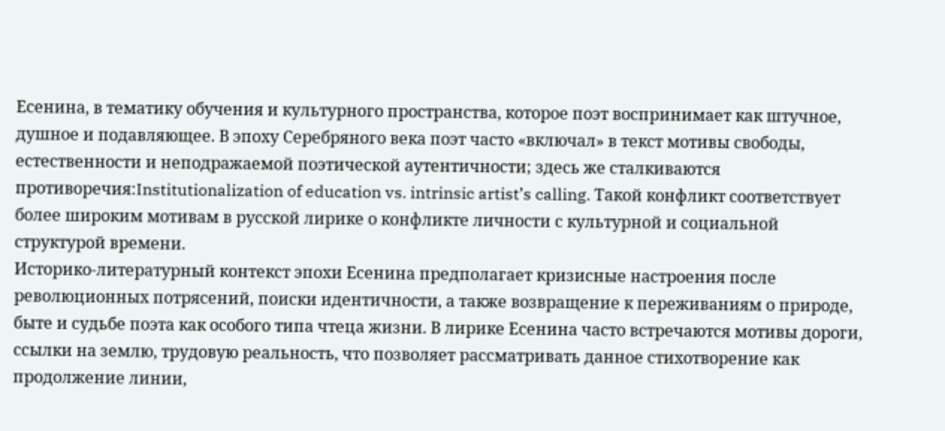Есенина, в тематику обучения и культурного пространства, которое поэт воспринимает как штучное, душное и подавляющее. В эпоху Серебряного века поэт часто «включал» в текст мотивы свободы, естественности и неподражаемой поэтической аутентичности; здесь же сталкиваются противоречия:Institutionalization of education vs. intrinsic artist’s calling. Такой конфликт соответствует более широким мотивам в русской лирике о конфликте личности с культурной и социальной структурой времени.
Историко-литературный контекст эпохи Есенина предполагает кризисные настроения после революционных потрясений, поиски идентичности, а также возвращение к переживаниям о природе, быте и судьбе поэта как особого типа чтеца жизни. В лирике Есенина часто встречаются мотивы дороги, ссылки на землю, трудовую реальность, что позволяет рассматривать данное стихотворение как продолжение линии,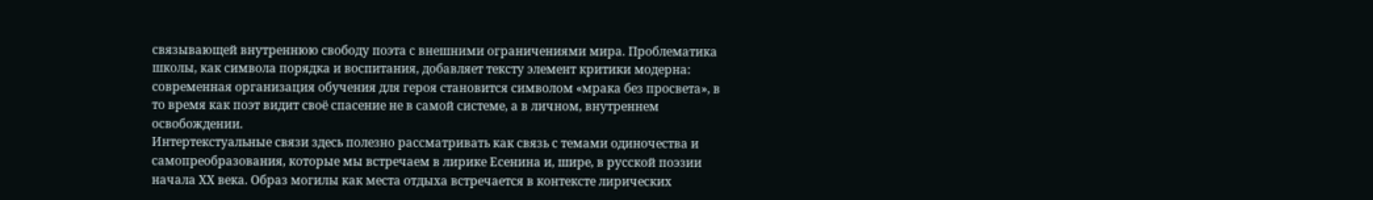связывающей внутреннюю свободу поэта с внешними ограничениями мира. Проблематика школы, как символа порядка и воспитания, добавляет тексту элемент критики модерна: современная организация обучения для героя становится символом «мрака без просвета», в то время как поэт видит своё спасение не в самой системе, а в личном, внутреннем освобождении.
Интертекстуальные связи здесь полезно рассматривать как связь с темами одиночества и самопреобразования, которые мы встречаем в лирике Есенина и, шире, в русской поэзии начала ХХ века. Образ могилы как места отдыха встречается в контексте лирических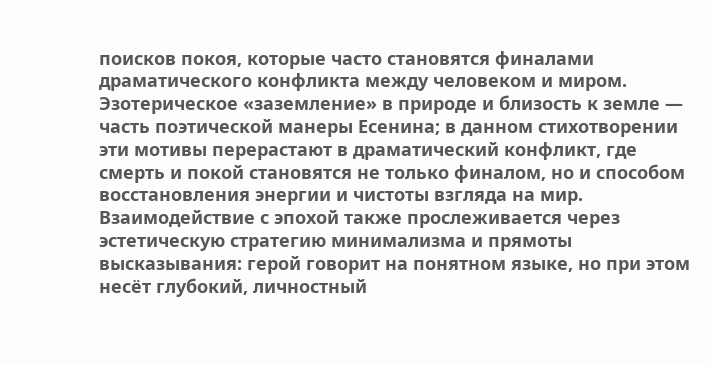поискoв покоя, которые часто становятся финалами драматического конфликта между человеком и миром. Эзотерическое «заземление» в природе и близость к земле — часть поэтической манеры Есенина; в данном стихотворении эти мотивы перерастают в драматический конфликт, где смерть и покой становятся не только финалом, но и способом восстановления энергии и чистоты взгляда на мир.
Взаимодействие с эпохой также прослеживается через эстетическую стратегию минимализма и прямоты высказывания: герой говорит на понятном языке, но при этом несёт глубокий, личностный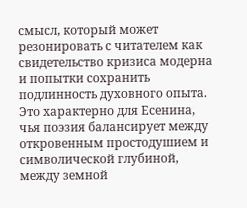смысл, который может резонировать с читателем как свидетельство кризиса модерна и попытки сохранить подлинность духовного опыта. Это характерно для Есенина, чья поэзия балансирует между откровенным простодушием и символической глубиной, между земной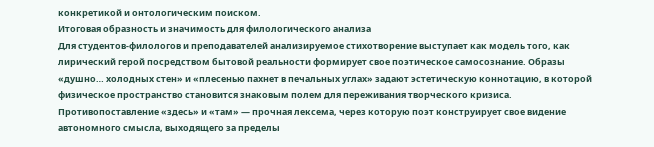конкретикой и онтологическим поиском.
Итоговая образность и значимость для филологического анализа
Для студентов-филологов и преподавателей анализируемое стихотворение выступает как модель того, как лирический герой посредством бытовой реальности формирует свое поэтическое самосознание. Образы «душно… холодных стен» и «плесенью пахнет в печальных углах» задают эстетическую коннотацию, в которой физическое пространство становится знаковым полем для переживания творческого кризиса. Противопоставление «здесь» и «там» — прочная лексема, через которую поэт конструирует свое видение автономного смысла, выходящего за пределы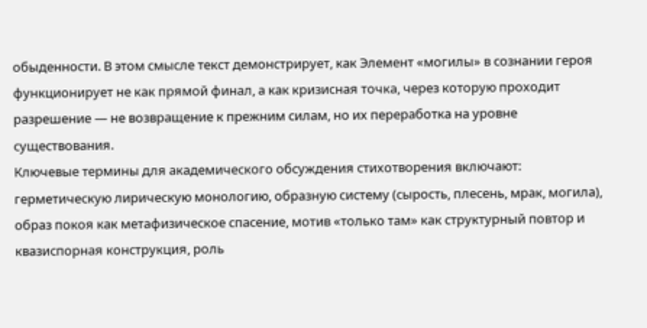обыденности. В этом смысле текст демонстрирует, как Элемент «могилы» в сознании героя функционирует не как прямой финал, а как кризисная точка, через которую проходит разрешение — не возвращение к прежним силам, но их переработка на уровне существования.
Ключевые термины для академического обсуждения стихотворения включают: герметическую лирическую монологию, образную систему (сырость, плесень, мрак, могила), образ покоя как метафизическое спасение, мотив «только там» как структурный повтор и квазиспорная конструкция, роль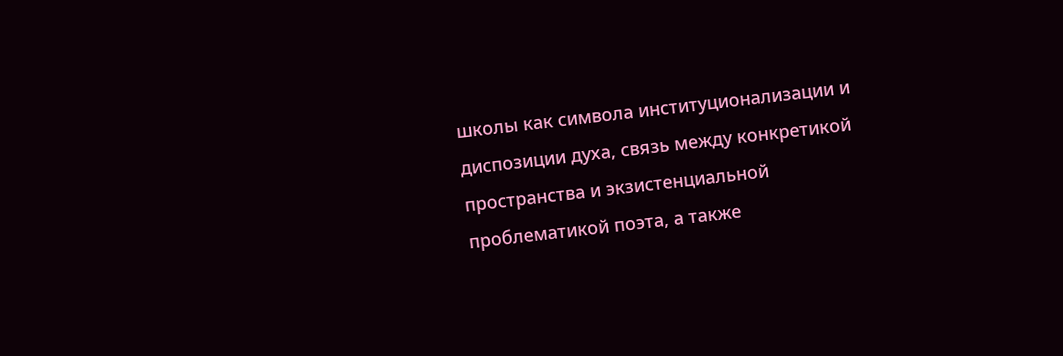школы как символа институционализации и диспозиции духа, связь между конкретикой пространства и экзистенциальной проблематикой поэта, а также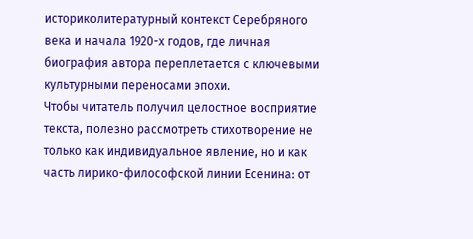историколитературный контекст Серебряного века и начала 1920-х годов, где личная биография автора переплетается с ключевыми культурными переносами эпохи.
Чтобы читатель получил целостное восприятие текста, полезно рассмотреть стихотворение не только как индивидуальное явление, но и как часть лирико-философской линии Есенина: от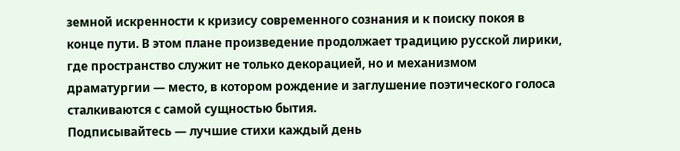земной искренности к кризису современного сознания и к поиску покоя в конце пути. В этом плане произведение продолжает традицию русской лирики, где пространство служит не только декорацией, но и механизмом драматургии — место, в котором рождение и заглушение поэтического голоса сталкиваются с самой сущностью бытия.
Подписывайтесь — лучшие стихи каждый день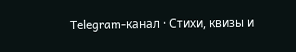Telegram-канал · Стихи, квизы и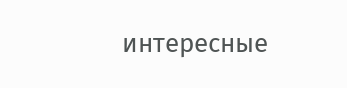интересные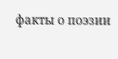факты о поэзии